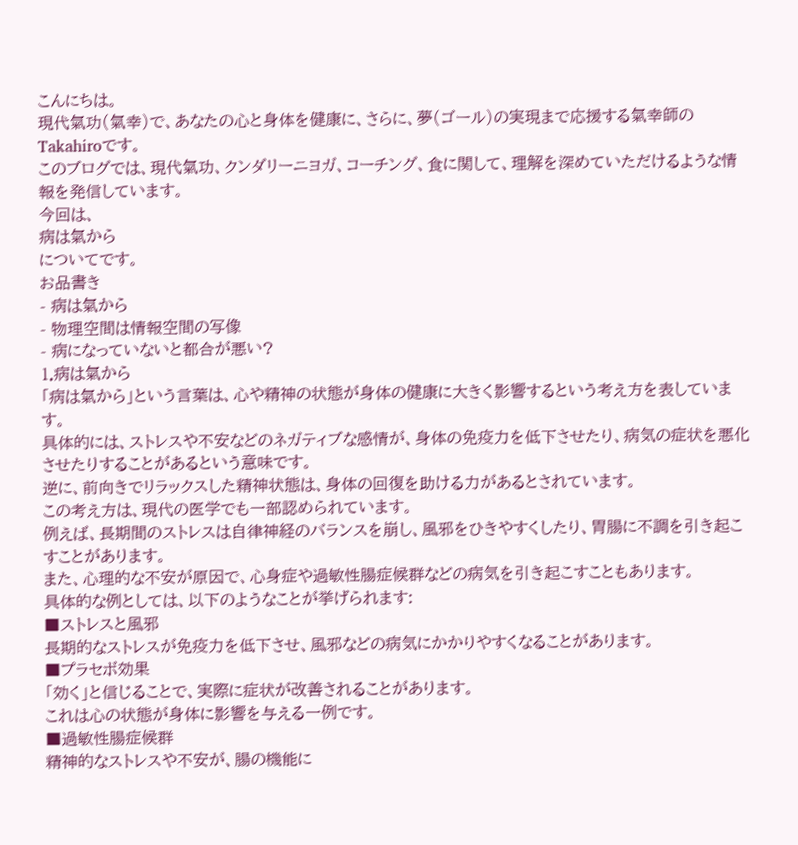こんにちは。
現代氣功(氣幸)で、あなたの心と身体を健康に、さらに、夢(ゴール)の実現まで応援する氣幸師のTakahiroです。
このブログでは、現代氣功、クンダリーニヨガ、コーチング、食に関して、理解を深めていただけるような情報を発信しています。
今回は、
病は氣から
についてです。
お品書き
- 病は氣から
- 物理空間は情報空間の写像
- 病になっていないと都合が悪い?
1.病は氣から
「病は氣から」という言葉は、心や精神の状態が身体の健康に大きく影響するという考え方を表しています。
具体的には、ストレスや不安などのネガティブな感情が、身体の免疫力を低下させたり、病気の症状を悪化させたりすることがあるという意味です。
逆に、前向きでリラックスした精神状態は、身体の回復を助ける力があるとされています。
この考え方は、現代の医学でも一部認められています。
例えば、長期間のストレスは自律神経のバランスを崩し、風邪をひきやすくしたり、胃腸に不調を引き起こすことがあります。
また、心理的な不安が原因で、心身症や過敏性腸症候群などの病気を引き起こすこともあります。
具体的な例としては、以下のようなことが挙げられます:
■ストレスと風邪
長期的なストレスが免疫力を低下させ、風邪などの病気にかかりやすくなることがあります。
■プラセボ効果
「効く」と信じることで、実際に症状が改善されることがあります。
これは心の状態が身体に影響を与える一例です。
■過敏性腸症候群
精神的なストレスや不安が、腸の機能に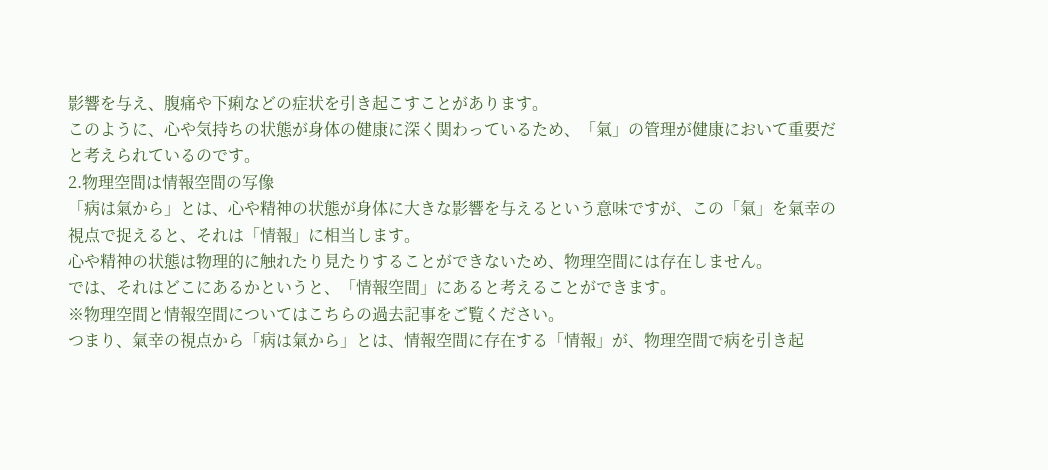影響を与え、腹痛や下痢などの症状を引き起こすことがあります。
このように、心や気持ちの状態が身体の健康に深く関わっているため、「氣」の管理が健康において重要だと考えられているのです。
2.物理空間は情報空間の写像
「病は氣から」とは、心や精神の状態が身体に大きな影響を与えるという意味ですが、この「氣」を氣幸の視点で捉えると、それは「情報」に相当します。
心や精神の状態は物理的に触れたり見たりすることができないため、物理空間には存在しません。
では、それはどこにあるかというと、「情報空間」にあると考えることができます。
※物理空間と情報空間についてはこちらの過去記事をご覧ください。
つまり、氣幸の視点から「病は氣から」とは、情報空間に存在する「情報」が、物理空間で病を引き起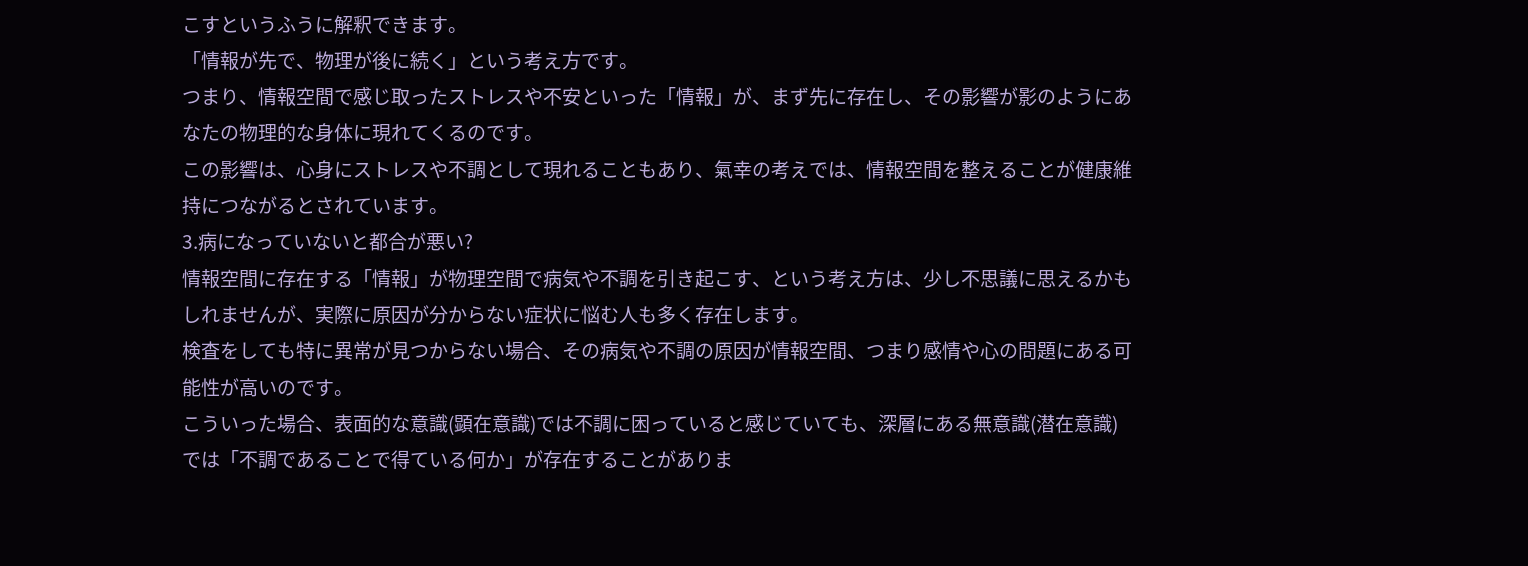こすというふうに解釈できます。
「情報が先で、物理が後に続く」という考え方です。
つまり、情報空間で感じ取ったストレスや不安といった「情報」が、まず先に存在し、その影響が影のようにあなたの物理的な身体に現れてくるのです。
この影響は、心身にストレスや不調として現れることもあり、氣幸の考えでは、情報空間を整えることが健康維持につながるとされています。
3.病になっていないと都合が悪い?
情報空間に存在する「情報」が物理空間で病気や不調を引き起こす、という考え方は、少し不思議に思えるかもしれませんが、実際に原因が分からない症状に悩む人も多く存在します。
検査をしても特に異常が見つからない場合、その病気や不調の原因が情報空間、つまり感情や心の問題にある可能性が高いのです。
こういった場合、表面的な意識(顕在意識)では不調に困っていると感じていても、深層にある無意識(潜在意識)では「不調であることで得ている何か」が存在することがありま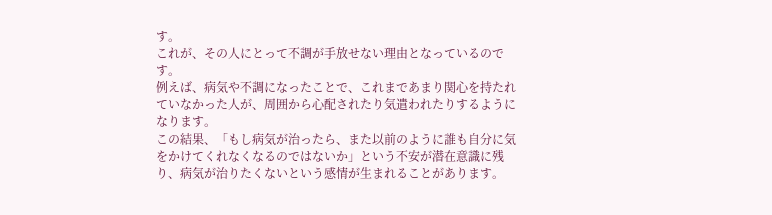す。
これが、その人にとって不調が手放せない理由となっているのです。
例えば、病気や不調になったことで、これまであまり関心を持たれていなかった人が、周囲から心配されたり気遣われたりするようになります。
この結果、「もし病気が治ったら、また以前のように誰も自分に気をかけてくれなくなるのではないか」という不安が潜在意識に残り、病気が治りたくないという感情が生まれることがあります。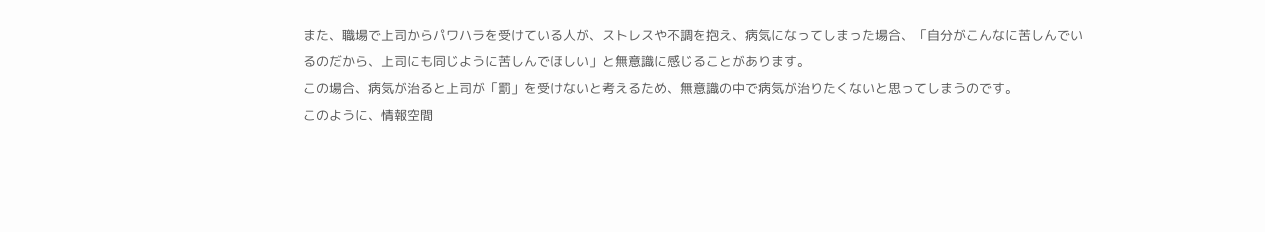また、職場で上司からパワハラを受けている人が、ストレスや不調を抱え、病気になってしまった場合、「自分がこんなに苦しんでいるのだから、上司にも同じように苦しんでほしい」と無意識に感じることがあります。
この場合、病気が治ると上司が「罰」を受けないと考えるため、無意識の中で病気が治りたくないと思ってしまうのです。
このように、情報空間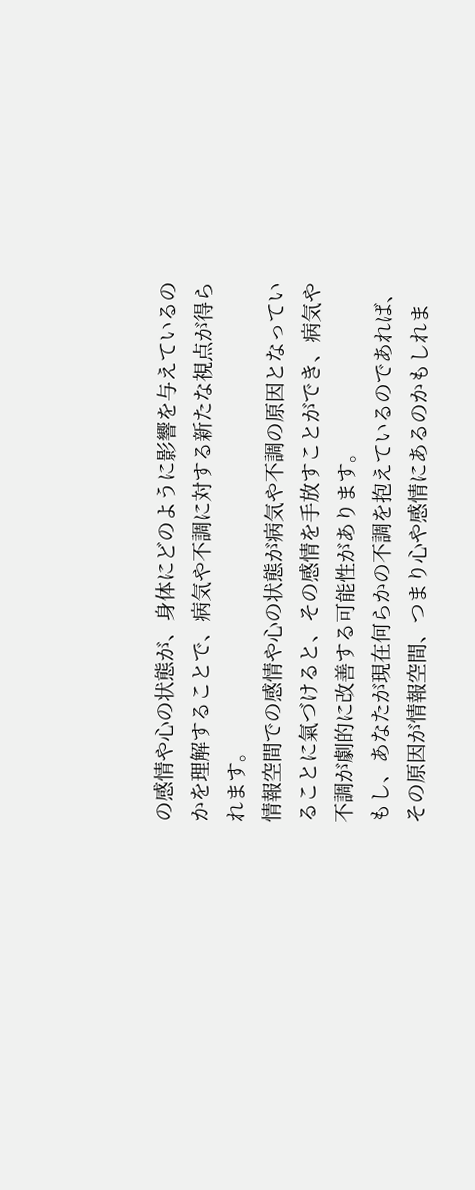の感情や心の状態が、身体にどのように影響を与えているのかを理解することで、病気や不調に対する新たな視点が得られます。
情報空間での感情や心の状態が病気や不調の原因となっていることに氣づけると、その感情を手放すことができ、病気や不調が劇的に改善する可能性があります。
もし、あなたが現在何らかの不調を抱えているのであれば、その原因が情報空間、つまり心や感情にあるのかもしれま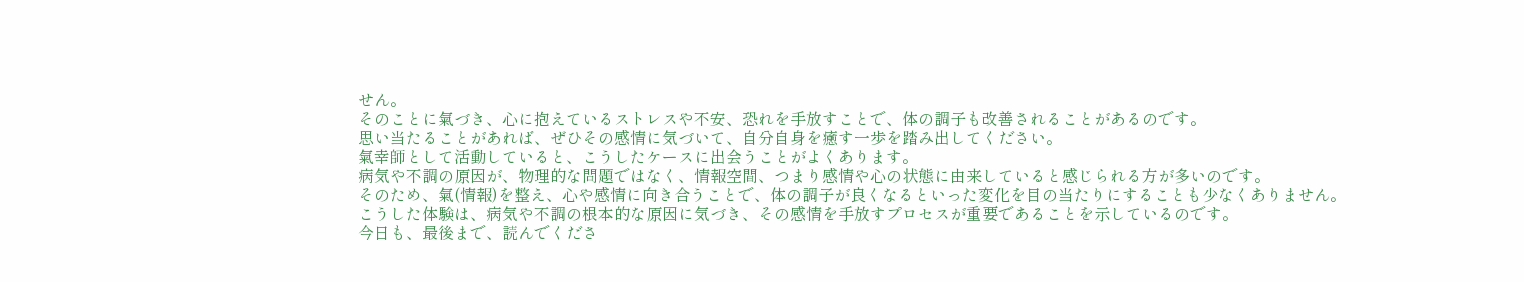せん。
そのことに氣づき、心に抱えているストレスや不安、恐れを手放すことで、体の調子も改善されることがあるのです。
思い当たることがあれば、ぜひその感情に気づいて、自分自身を癒す一歩を踏み出してください。
氣幸師として活動していると、こうしたケースに出会うことがよくあります。
病気や不調の原因が、物理的な問題ではなく、情報空間、つまり感情や心の状態に由来していると感じられる方が多いのです。
そのため、氣(情報)を整え、心や感情に向き合うことで、体の調子が良くなるといった変化を目の当たりにすることも少なくありません。
こうした体験は、病気や不調の根本的な原因に気づき、その感情を手放すプロセスが重要であることを示しているのです。
今日も、最後まで、読んでくださ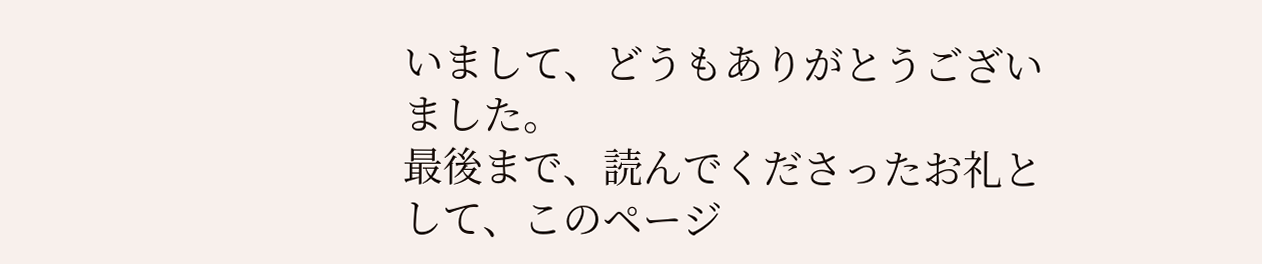いまして、どうもありがとうございました。
最後まで、読んでくださったお礼として、このページ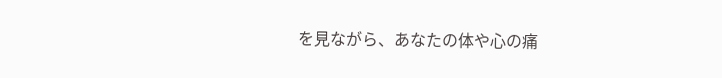を見ながら、あなたの体や心の痛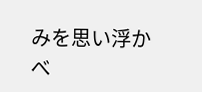みを思い浮かべ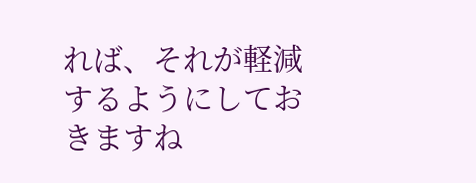れば、それが軽減するようにしておきますね